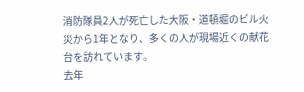消防隊員2人が死亡した大阪・道頓堀のビル火災から1年となり、多くの人が現場近くの献花台を訪れています。
去年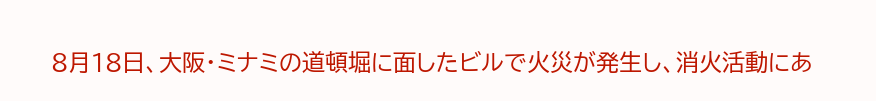8月18日、大阪・ミナミの道頓堀に面したビルで火災が発生し、消火活動にあ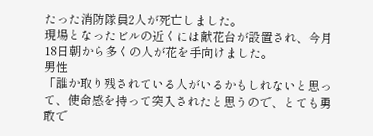たった消防隊員2人が死亡しました。
現場となったビルの近くには献花台が設置され、今月18日朝から多くの人が花を手向けました。
男性
「誰か取り残されている人がいるかもしれないと思って、使命感を持って突入されたと思うので、とても勇敢で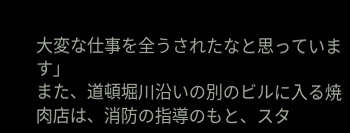大変な仕事を全うされたなと思っています」
また、道頓堀川沿いの別のビルに入る焼肉店は、消防の指導のもと、スタ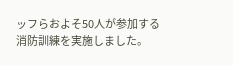ッフらおよそ50人が参加する消防訓練を実施しました。